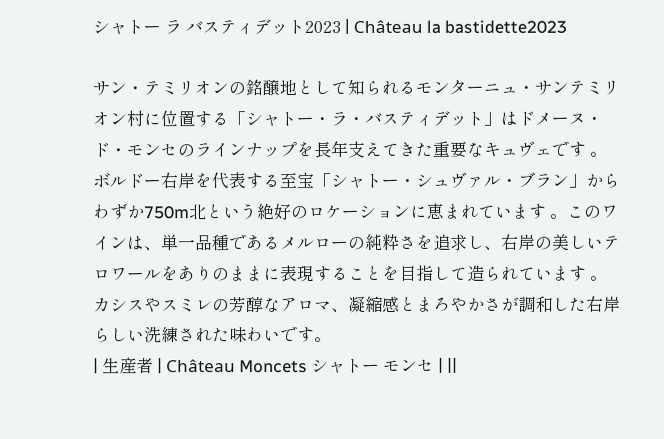シャトー ラ バスティデット2023 | Château la bastidette2023

サン・テミリオンの銘醸地として知られるモンターニュ・サンテミリオン村に位置する「シャトー・ラ・バスティデット」はドメーヌ・ド・モンセのラインナップを長年支えてきた重要なキュヴェです 。
ボルドー右岸を代表する至宝「シャトー・シュヴァル・ブラン」からわずか750m北という絶好のロケーションに恵まれています 。このワインは、単一品種であるメルローの純粋さを追求し、右岸の美しいテロワールをありのままに表現することを目指して造られています 。
カシスやスミレの芳醇なアロマ、凝縮感とまろやかさが調和した右岸らしい洗練された味わいです。
| 生産者 | Château Moncets シャトー モンセ | ||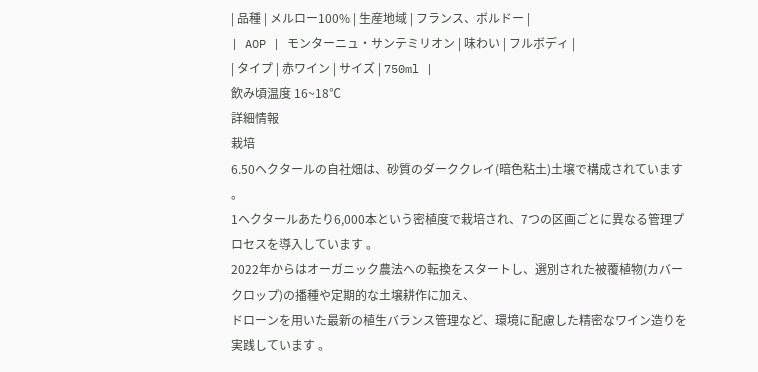| 品種 | メルロー100% | 生産地域 | フランス、ボルドー |
| AOP | モンターニュ・サンテミリオン | 味わい | フルボディ |
| タイプ | 赤ワイン | サイズ | 750ml |
飲み頃温度 16~18℃
詳細情報
栽培
6.50ヘクタールの自社畑は、砂質のダーククレイ(暗色粘土)土壌で構成されています 。
1ヘクタールあたり6,000本という密植度で栽培され、7つの区画ごとに異なる管理プロセスを導入しています 。
2022年からはオーガニック農法への転換をスタートし、選別された被覆植物(カバークロップ)の播種や定期的な土壌耕作に加え、
ドローンを用いた最新の植生バランス管理など、環境に配慮した精密なワイン造りを実践しています 。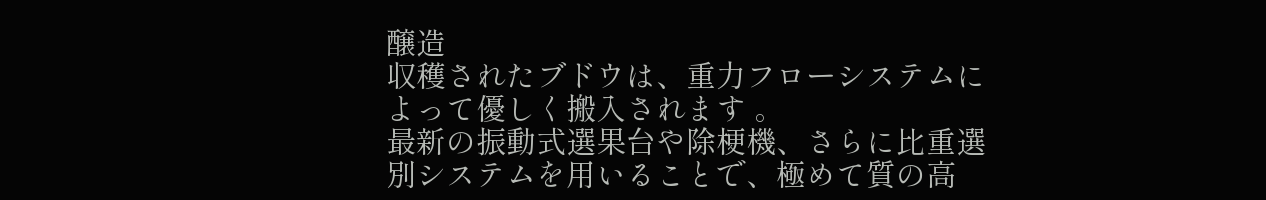醸造
収穫されたブドウは、重力フローシステムによって優しく搬入されます 。
最新の振動式選果台や除梗機、さらに比重選別システムを用いることで、極めて質の高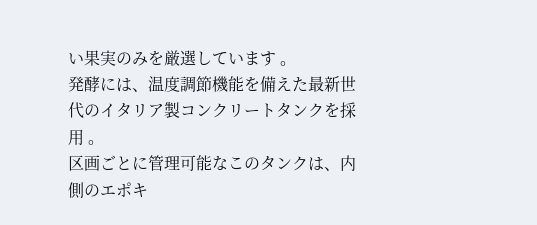い果実のみを厳選しています 。
発酵には、温度調節機能を備えた最新世代のイタリア製コンクリートタンクを採用 。
区画ごとに管理可能なこのタンクは、内側のエポキ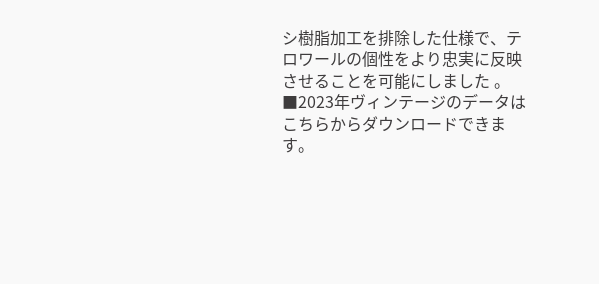シ樹脂加工を排除した仕様で、テロワールの個性をより忠実に反映させることを可能にしました 。
■2023年ヴィンテージのデータはこちらからダウンロードできます。